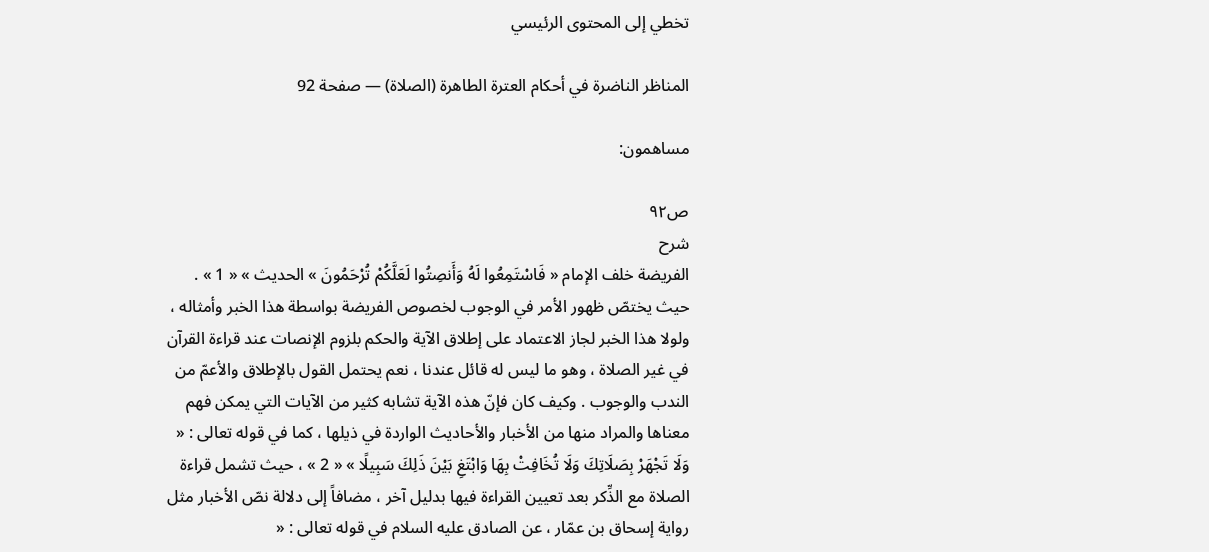تخطي إلى المحتوى الرئيسي

المناظر الناضرة في أحكام العترة الطاهرة (الصلاة) — صفحة 92

مساهمون:

ص٩٢
شرح
الفريضة خلف الإمام « فَاسْتَمِعُوا لَهُ وَأَنصِتُوا لَعَلَّكُمْ تُرْحَمُونَ » الحديث » « 1 » . حيث يختصّ ظهور الأمر في الوجوب لخصوص الفريضة بواسطة هذا الخبر وأمثاله ، ولولا هذا الخبر لجاز الاعتماد على إطلاق الآية والحكم بلزوم الإنصات عند قراءة القرآن في غير الصلاة ، وهو ما ليس له قائل عندنا ، نعم يحتمل القول بالإطلاق والأعمّ من الندب والوجوب . وكيف كان فإنّ هذه الآية تشابه كثير من الآيات التي يمكن فهم معناها والمراد منها من الأخبار والأحاديث الواردة في ذيلها ، كما في قوله تعالى : « وَلَا تَجْهَرْ بِصَلَاتِكَ وَلَا تُخَافِتْ بِهَا وَابْتَغِ بَيْنَ ذَلِكَ سَبِيلًا » « 2 » ، حيث تشمل قراءة الصلاة مع الذِّكر بعد تعيين القراءة فيها بدليل آخر ، مضافاً إلى دلالة نصّ الأخبار مثل رواية إسحاق بن عمّار ، عن الصادق عليه السلام في قوله تعالى : «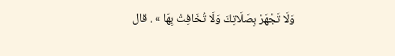وَلَا تَجْهَرْ بِصَلَاتِكَ وَلَا تُخَافِتْ بِهَا » . قال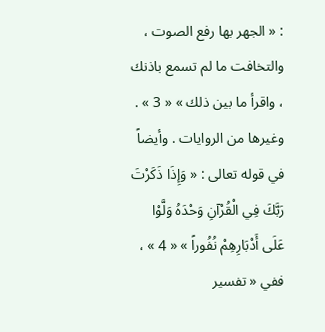: « الجهر بها رفع الصوت ، والتخافت ما لم تسمع باذنك ، واقرأ ما بين ذلك » « 3 » . وغيرها من الروايات . وأيضاً في قوله تعالى : « وَإِذَا ذَكَرْتَ رَبَّكَ فِي الْقُرْآنِ وَحْدَهُ وَلَّوْا عَلَى أَدْبَارِهِمْ نُفُوراً » « 4 » ، ففي « تفسير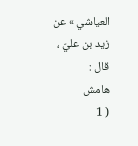العياشي » عن زيد بن عليّ ، قال :
هامش
( 1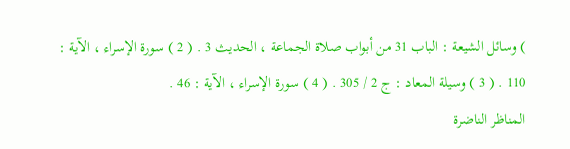) وسائل الشيعة : الباب 31 من أبواب صلاة الجماعة ، الحديث 3 . ( 2 ) سورة الإسراء ، الآية : 110 . ( 3 ) وسيلة المعاد : ج 2 / 305 . ( 4 ) سورة الإسراء ، الآية : 46 .
المناظر الناضرة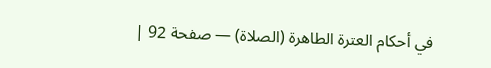في أحكام العترة الطاهرة (الصلاة) — صفحة 92 |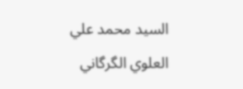السيد محمد علي العلوي الگرگاني